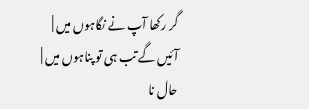گر رکھا آپ نے نگاہوں میں |
آئیں گے تب ہی تو پناہوں میں |
حال نا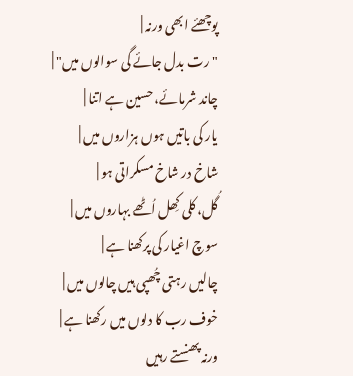پوچھئے ابھی ورنہ |
"رت بدل جائے گی سوالوں میں" |
چاند شرمائے، حسین ہے اتنا |
یار کی باتیں ہوں ہزاروں میں |
شاخ در شاخ مسکراتی ہو |
گُل، کلی کِھل اُٹھے بہاروں میں |
سوچ اغیار کی پرکھنا ہے |
چالیں رہتی چُھپی ہیں چالوں میں |
خوف رب کا دلوں میں رکھنا ہے |
ورنہ پھنستے رہیں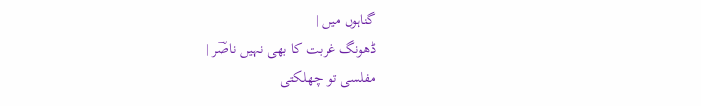گناہوں میں |
ڈھونگ غربت کا بھی نہیں ناصؔر |
مفلسی تو چھلکتی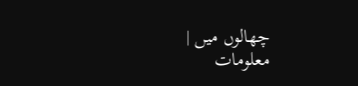چھالوں میں |
معلومات